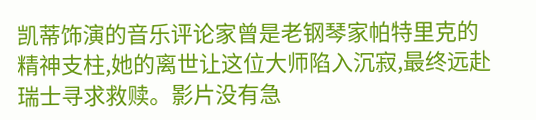凯蒂饰演的音乐评论家曾是老钢琴家帕特里克的精神支柱,她的离世让这位大师陷入沉寂,最终远赴瑞士寻求救赎。影片没有急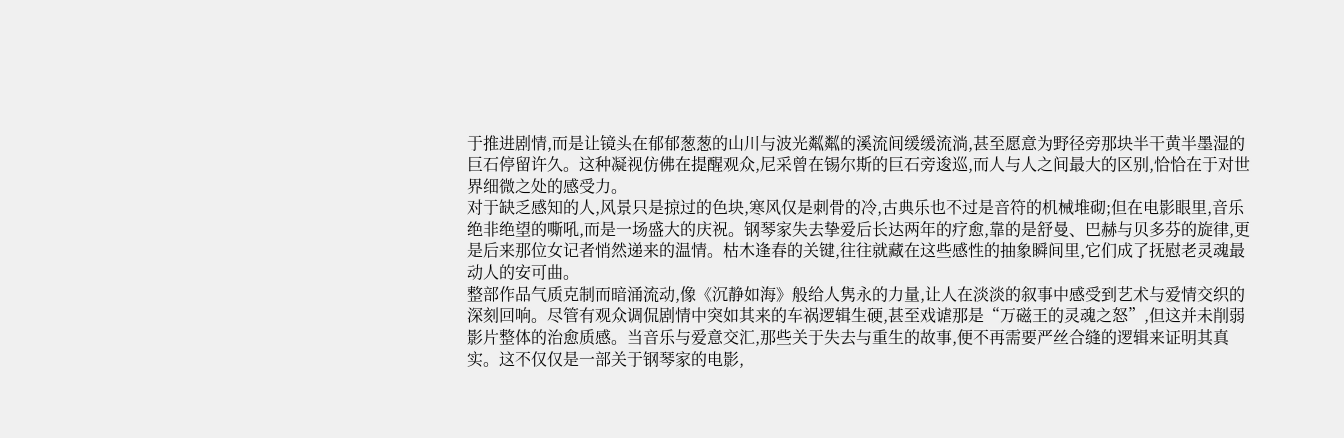于推进剧情,而是让镜头在郁郁葱葱的山川与波光粼粼的溪流间缓缓流淌,甚至愿意为野径旁那块半干黄半墨湿的巨石停留许久。这种凝视仿佛在提醒观众,尼采曾在锡尔斯的巨石旁逡巡,而人与人之间最大的区别,恰恰在于对世界细微之处的感受力。
对于缺乏感知的人,风景只是掠过的色块,寒风仅是刺骨的冷,古典乐也不过是音符的机械堆砌;但在电影眼里,音乐绝非绝望的嘶吼,而是一场盛大的庆祝。钢琴家失去挚爱后长达两年的疗愈,靠的是舒曼、巴赫与贝多芬的旋律,更是后来那位女记者悄然递来的温情。枯木逢春的关键,往往就藏在这些感性的抽象瞬间里,它们成了抚慰老灵魂最动人的安可曲。
整部作品气质克制而暗涌流动,像《沉静如海》般给人隽永的力量,让人在淡淡的叙事中感受到艺术与爱情交织的深刻回响。尽管有观众调侃剧情中突如其来的车祸逻辑生硬,甚至戏谑那是“万磁王的灵魂之怒”,但这并未削弱影片整体的治愈质感。当音乐与爱意交汇,那些关于失去与重生的故事,便不再需要严丝合缝的逻辑来证明其真实。这不仅仅是一部关于钢琴家的电影,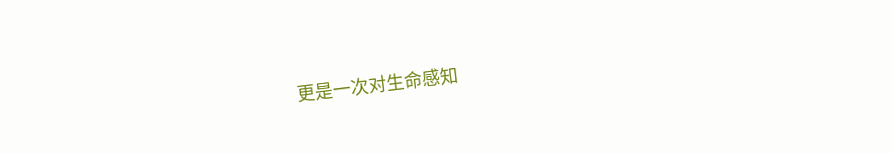更是一次对生命感知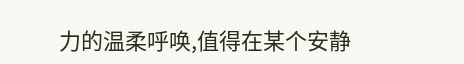力的温柔呼唤,值得在某个安静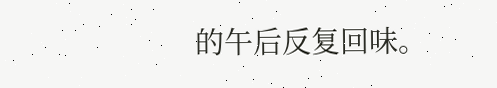的午后反复回味。